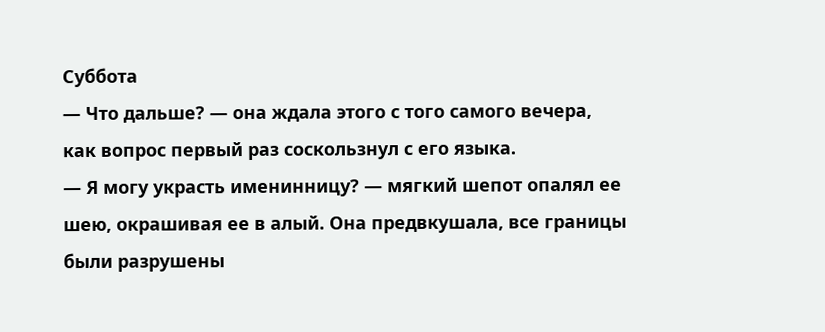Суббота
— Что дальше? — она ждала этого с того самого вечера, как вопрос первый раз соскользнул с его языка.
— Я могу украсть именинницу? — мягкий шепот опалял ее шею, окрашивая ее в алый. Она предвкушала, все границы были разрушены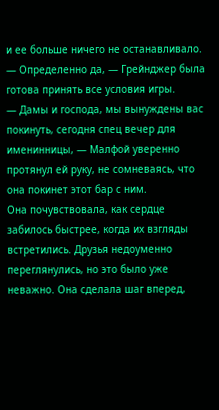и ее больше ничего не останавливало.
— Определенно да, — Грейнджер была готова принять все условия игры.
— Дамы и господа, мы вынуждены вас покинуть, сегодня спец вечер для именинницы, — Малфой уверенно протянул ей руку, не сомневаясь, что она покинет этот бар с ним.
Она почувствовала, как сердце забилось быстрее, когда их взгляды встретились. Друзья недоуменно переглянулись, но это было уже неважно. Она сделала шаг вперед,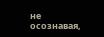не осознавая,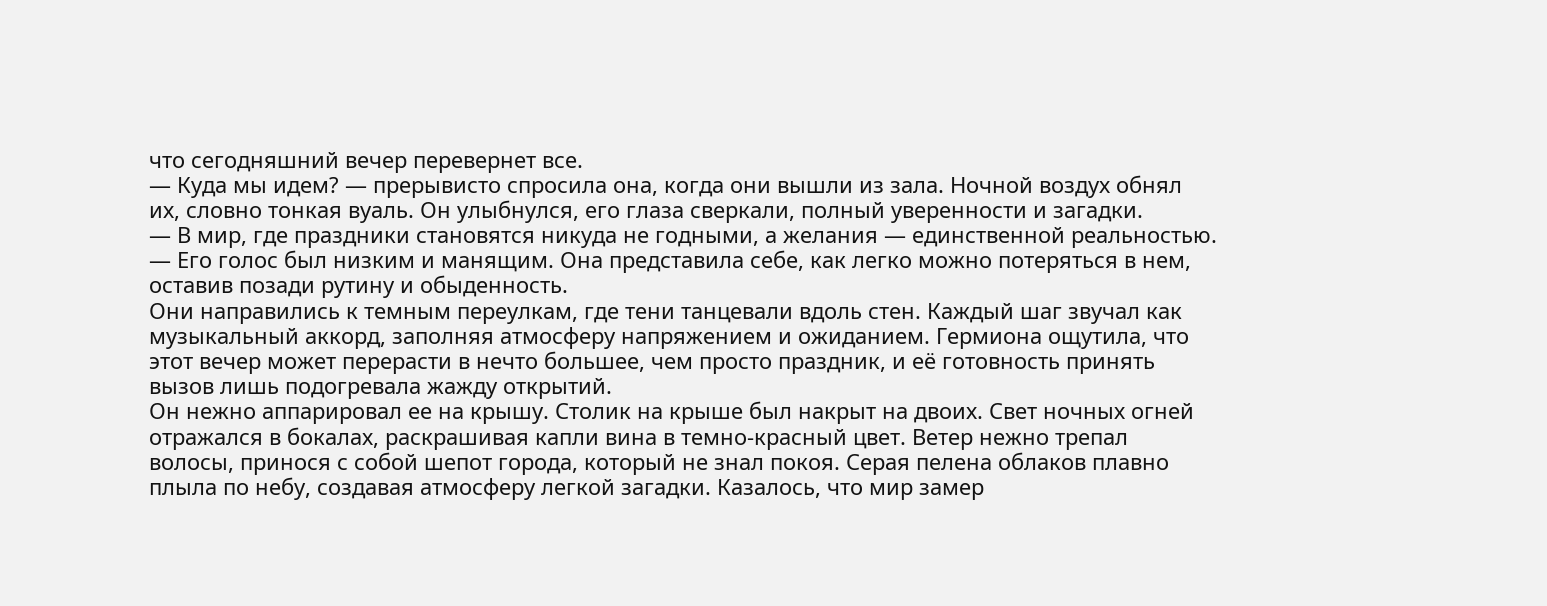что сегодняшний вечер перевернет все.
— Куда мы идем? — прерывисто спросила она, когда они вышли из зала. Ночной воздух обнял их, словно тонкая вуаль. Он улыбнулся, его глаза сверкали, полный уверенности и загадки.
— В мир, где праздники становятся никуда не годными, а желания — единственной реальностью. — Его голос был низким и манящим. Она представила себе, как легко можно потеряться в нем, оставив позади рутину и обыденность.
Они направились к темным переулкам, где тени танцевали вдоль стен. Каждый шаг звучал как музыкальный аккорд, заполняя атмосферу напряжением и ожиданием. Гермиона ощутила, что этот вечер может перерасти в нечто большее, чем просто праздник, и её готовность принять вызов лишь подогревала жажду открытий.
Он нежно аппарировал ее на крышу. Столик на крыше был накрыт на двоих. Свет ночных огней отражался в бокалах, раскрашивая капли вина в темно-красный цвет. Ветер нежно трепал волосы, принося с собой шепот города, который не знал покоя. Серая пелена облаков плавно плыла по небу, создавая атмосферу легкой загадки. Казалось, что мир замер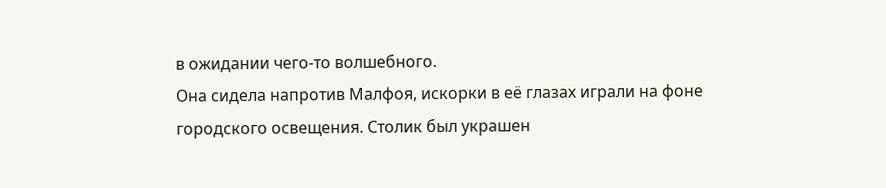в ожидании чего-то волшебного.
Она сидела напротив Малфоя, искорки в её глазах играли на фоне городского освещения. Столик был украшен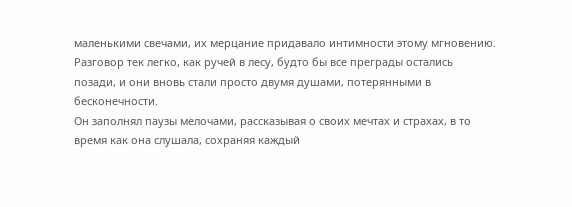маленькими свечами, их мерцание придавало интимности этому мгновению. Разговор тек легко, как ручей в лесу, будто бы все преграды остались позади, и они вновь стали просто двумя душами, потерянными в бесконечности.
Он заполнял паузы мелочами, рассказывая о своих мечтах и страхах, в то время как она слушала, сохраняя каждый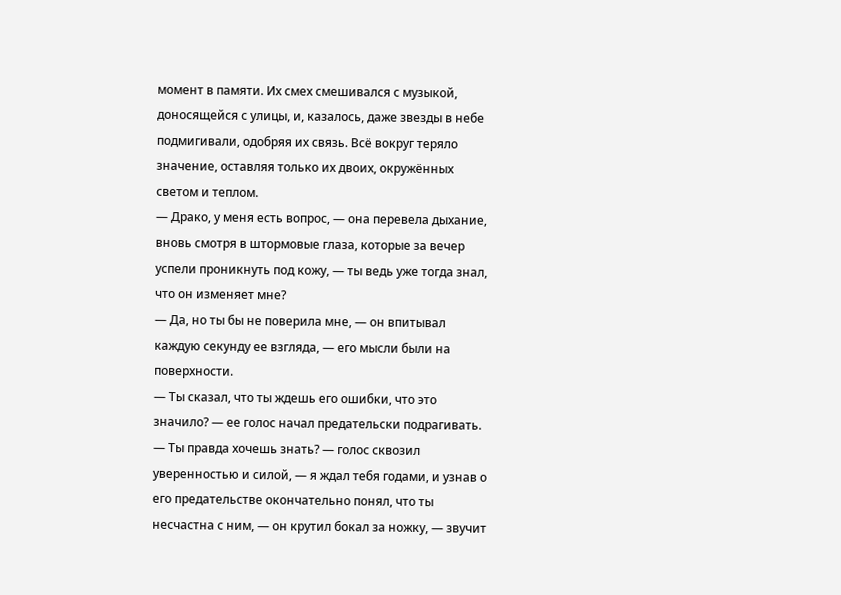момент в памяти. Их смех смешивался с музыкой, доносящейся с улицы, и, казалось, даже звезды в небе подмигивали, одобряя их связь. Всё вокруг теряло значение, оставляя только их двоих, окружённых светом и теплом.
— Драко, у меня есть вопрос, — она перевела дыхание, вновь смотря в штормовые глаза, которые за вечер успели проникнуть под кожу, — ты ведь уже тогда знал, что он изменяет мне?
— Да, но ты бы не поверила мне, — он впитывал каждую секунду ее взгляда, — его мысли были на поверхности.
— Ты сказал, что ты ждешь его ошибки, что это значило? — ее голос начал предательски подрагивать.
— Ты правда хочешь знать? — голос сквозил уверенностью и силой, — я ждал тебя годами, и узнав о его предательстве окончательно понял, что ты несчастна с ним, — он крутил бокал за ножку, — звучит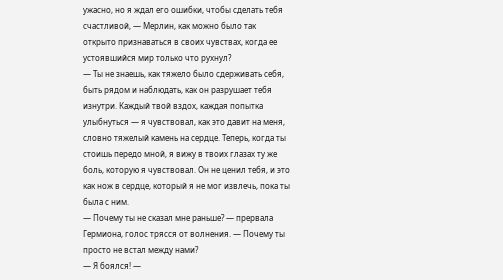ужасно, но я ждал его ошибки, чтобы сделать тебя счастливой, — Мерлин, как можно было так открыто признаваться в своих чувствах, когда ее устоявшийся мир только что рухнул?
— Ты не знаешь, как тяжело было сдерживать себя, быть рядом и наблюдать, как он разрушает тебя изнутри. Каждый твой вздох, каждая попытка улыбнуться — я чувствовал, как это давит на меня, словно тяжелый камень на сердце. Теперь, когда ты стоишь передо мной, я вижу в твоих глазах ту же боль, которую я чувствовал. Он не ценил тебя, и это как нож в сердце, который я не мог извлечь, пока ты была с ним.
— Почему ты не сказал мне раньше? — прервала Гермиона, голос трясся от волнения. — Почему ты просто не встал между нами?
— Я боялся! —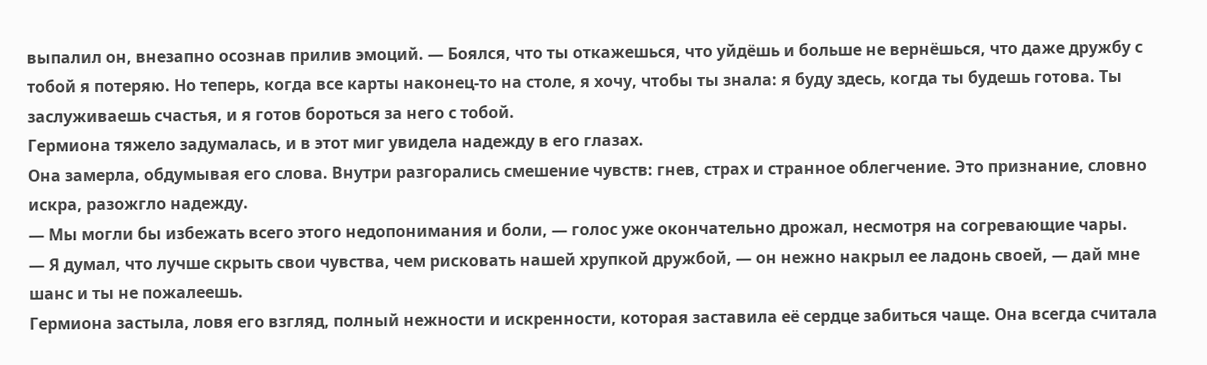выпалил он, внезапно осознав прилив эмоций. — Боялся, что ты откажешься, что уйдёшь и больше не вернёшься, что даже дружбу с тобой я потеряю. Но теперь, когда все карты наконец-то на столе, я хочу, чтобы ты знала: я буду здесь, когда ты будешь готова. Ты заслуживаешь счастья, и я готов бороться за него с тобой.
Гермиона тяжело задумалась, и в этот миг увидела надежду в его глазах.
Она замерла, обдумывая его слова. Внутри разгорались смешение чувств: гнев, страх и странное облегчение. Это признание, словно искра, разожгло надежду.
— Мы могли бы избежать всего этого недопонимания и боли, — голос уже окончательно дрожал, несмотря на согревающие чары.
— Я думал, что лучше скрыть свои чувства, чем рисковать нашей хрупкой дружбой, — он нежно накрыл ее ладонь своей, — дай мне шанс и ты не пожалеешь.
Гермиона застыла, ловя его взгляд, полный нежности и искренности, которая заставила её сердце забиться чаще. Она всегда считала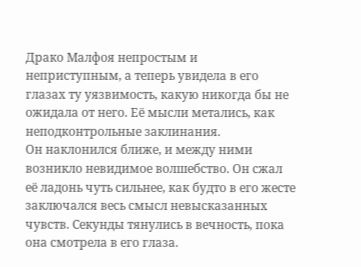Драко Малфоя непростым и неприступным, а теперь увидела в его глазах ту уязвимость, какую никогда бы не ожидала от него. Её мысли метались, как неподконтрольные заклинания.
Он наклонился ближе, и между ними возникло невидимое волшебство. Он сжал её ладонь чуть сильнее, как будто в его жесте заключался весь смысл невысказанных чувств. Секунды тянулись в вечность, пока она смотрела в его глаза.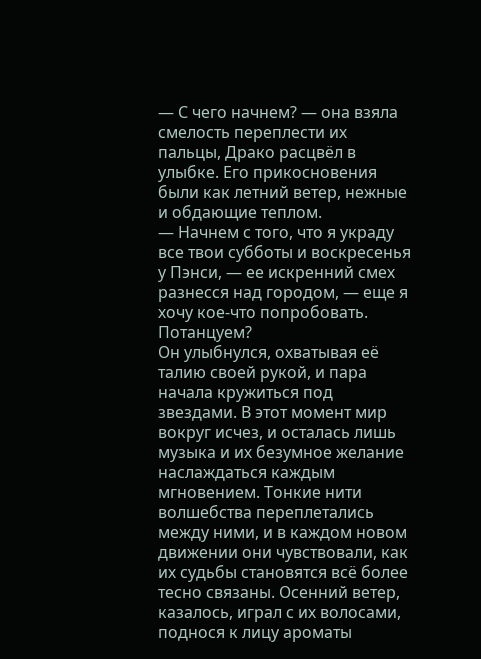— С чего начнем? — она взяла смелость переплести их пальцы, Драко расцвёл в улыбке. Его прикосновения были как летний ветер, нежные и обдающие теплом.
— Начнем с того, что я украду все твои субботы и воскресенья у Пэнси, — ее искренний смех разнесся над городом, — еще я хочу кое-что попробовать. Потанцуем?
Он улыбнулся, охватывая её талию своей рукой, и пара начала кружиться под звездами. В этот момент мир вокруг исчез, и осталась лишь музыка и их безумное желание наслаждаться каждым мгновением. Тонкие нити волшебства переплетались между ними, и в каждом новом движении они чувствовали, как их судьбы становятся всё более тесно связаны. Осенний ветер, казалось, играл с их волосами, поднося к лицу ароматы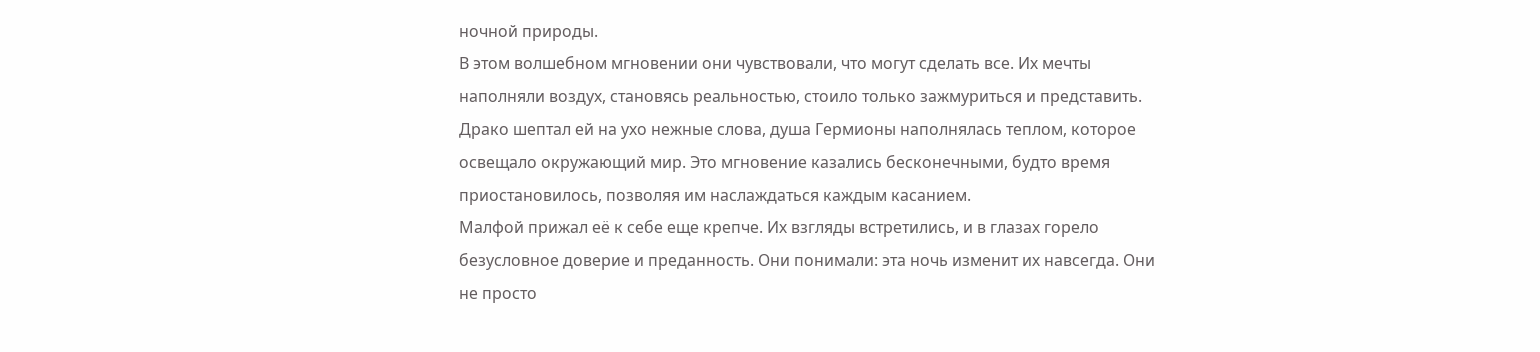ночной природы.
В этом волшебном мгновении они чувствовали, что могут сделать все. Их мечты наполняли воздух, становясь реальностью, стоило только зажмуриться и представить. Драко шептал ей на ухо нежные слова, душа Гермионы наполнялась теплом, которое освещало окружающий мир. Это мгновение казались бесконечными, будто время приостановилось, позволяя им наслаждаться каждым касанием.
Малфой прижал её к себе еще крепче. Их взгляды встретились, и в глазах горело безусловное доверие и преданность. Они понимали: эта ночь изменит их навсегда. Они не просто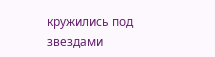кружились под звездами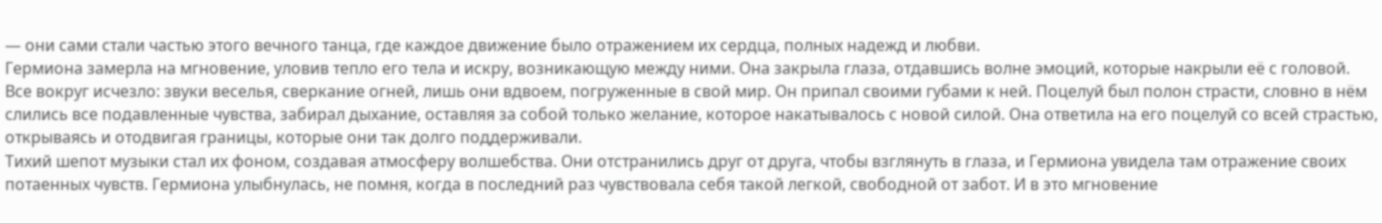— они сами стали частью этого вечного танца, где каждое движение было отражением их сердца, полных надежд и любви.
Гермиона замерла на мгновение, уловив тепло его тела и искру, возникающую между ними. Она закрыла глаза, отдавшись волне эмоций, которые накрыли её с головой. Все вокруг исчезло: звуки веселья, сверкание огней, лишь они вдвоем, погруженные в свой мир. Он припал своими губами к ней. Поцелуй был полон страсти, словно в нём слились все подавленные чувства, забирал дыхание, оставляя за собой только желание, которое накатывалось с новой силой. Она ответила на его поцелуй со всей страстью, открываясь и отодвигая границы, которые они так долго поддерживали.
Тихий шепот музыки стал их фоном, создавая атмосферу волшебства. Они отстранились друг от друга, чтобы взглянуть в глаза, и Гермиона увидела там отражение своих потаенных чувств. Гермиона улыбнулась, не помня, когда в последний раз чувствовала себя такой легкой, свободной от забот. И в это мгновение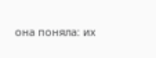она поняла: их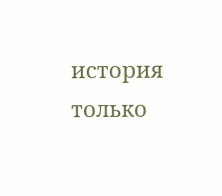история только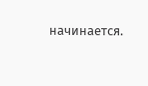начинается.